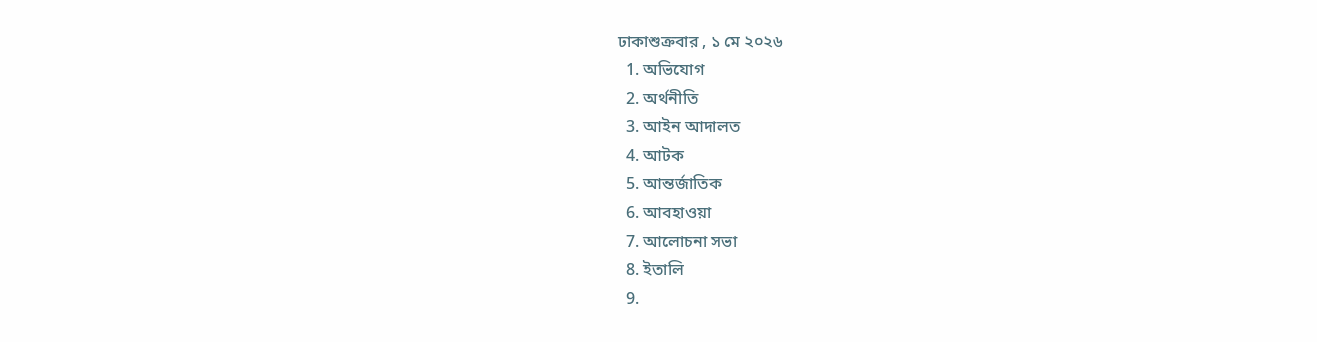ঢাকাশুক্রবার , ১ মে ২০২৬
  1. অভিযোগ
  2. অর্থনীতি
  3. আইন আদালত
  4. আটক
  5. আন্তর্জাতিক
  6. আবহাওয়া
  7. আলোচনা সভা
  8. ইতালি
  9.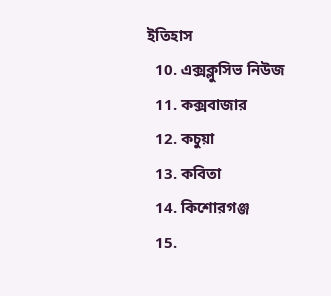ইতিহাস
  10. এক্সক্লুসিভ নিউজ
  11. কক্সবাজার
  12. কচুয়া
  13. কবিতা
  14. কিশোরগঞ্জ
  15.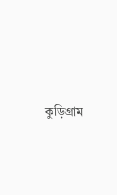কুড়িগ্রাম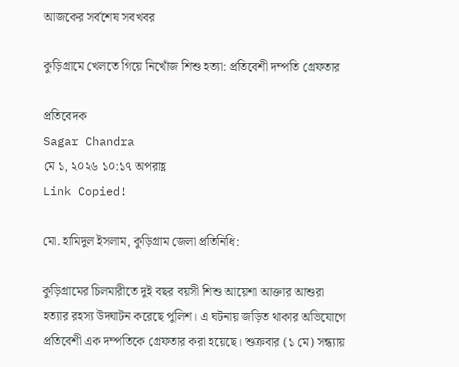আজকের সর্বশেষ সবখবর

কুড়িগ্রামে খেলতে গিয়ে নিখোঁজ শিশু হত্যা: প্রতিবেশী দম্পতি গ্রেফতার

প্রতিবেদক
Sagar Chandra
মে ১, ২০২৬ ১০:১৭ অপরাহ্ণ
Link Copied!

মো. হামিদুল ইসলাম, কুড়িগ্রাম জেলা প্রতিনিধি:

কুড়িগ্রামের চিলমারীতে দুই বছর বয়সী শিশু আয়েশা আক্তার আশুরা হত্যার রহস্য উদ্ঘাটন করেছে পুলিশ। এ ঘটনায় জড়িত থাকার অভিযোগে প্রতিবেশী এক দম্পতিকে গ্রেফতার করা হয়েছে। শুক্রবার (১ মে) সন্ধ্যায়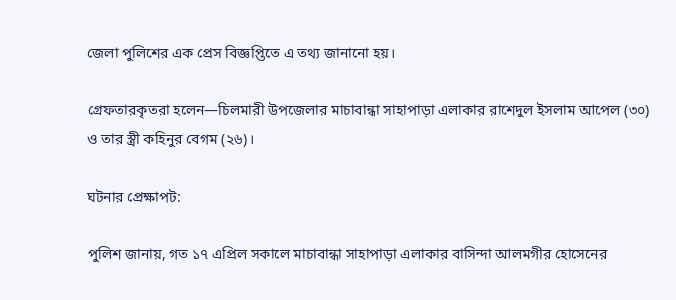জেলা পুলিশের এক প্রেস বিজ্ঞপ্তিতে এ তথ্য জানানো হয়।

গ্রেফতারকৃতরা হলেন—চিলমারী উপজেলার মাচাবান্ধা সাহাপাড়া এলাকার রাশেদুল ইসলাম আপেল (৩০) ও তার স্ত্রী কহিনুর বেগম (২৬)।

ঘটনার প্রেক্ষাপট:

পুলিশ জানায়, গত ১৭ এপ্রিল সকালে মাচাবান্ধা সাহাপাড়া এলাকার বাসিন্দা আলমগীর হোসেনের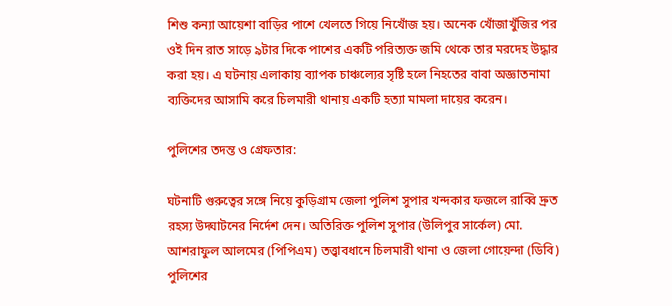শিশু কন্যা আয়েশা বাড়ির পাশে খেলতে গিয়ে নিখোঁজ হয়। অনেক খোঁজাখুঁজির পর ওই দিন রাত সাড়ে ৯টার দিকে পাশের একটি পরিত্যক্ত জমি থেকে তার মরদেহ উদ্ধার করা হয়। এ ঘটনায় এলাকায় ব্যাপক চাঞ্চল্যের সৃষ্টি হলে নিহতের বাবা অজ্ঞাতনামা ব্যক্তিদের আসামি করে চিলমারী থানায় একটি হত্যা মামলা দায়ের করেন।

পুলিশের তদন্ত ও গ্রেফতার:

ঘটনাটি গুরুত্বের সঙ্গে নিয়ে কুড়িগ্রাম জেলা পুলিশ সুপার খন্দকার ফজলে রাব্বি দ্রুত রহস্য উদ্ঘাটনের নির্দেশ দেন। অতিরিক্ত পুলিশ সুপার (উলিপুর সার্কেল) মো. আশরাফুল আলমের (পিপিএম) তত্ত্বাবধানে চিলমারী থানা ও জেলা গোয়েন্দা (ডিবি) পুলিশের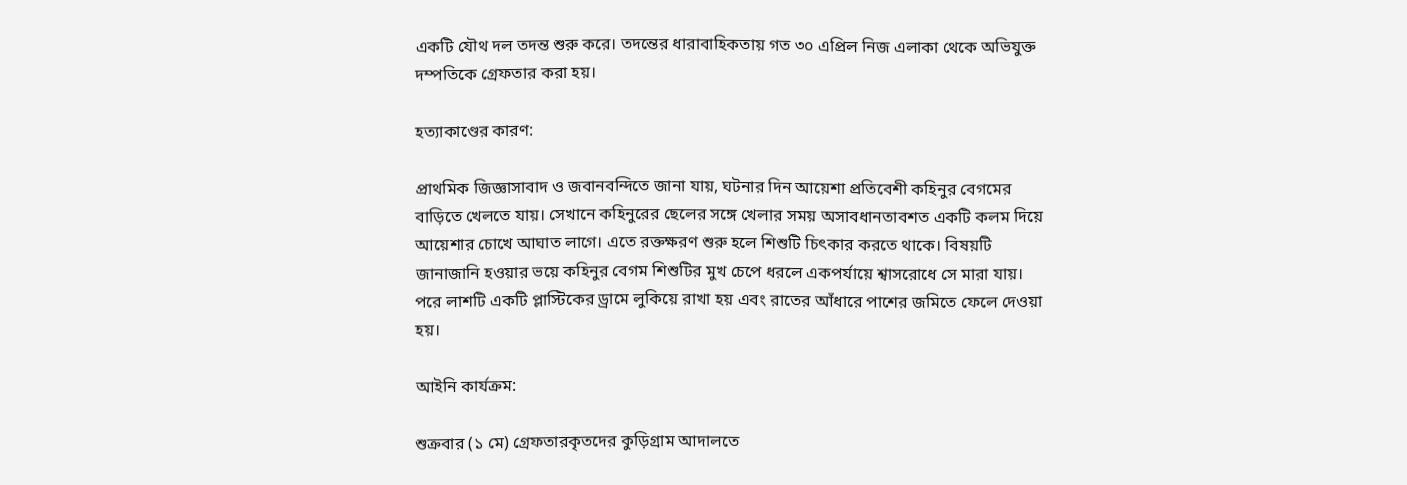একটি যৌথ দল তদন্ত শুরু করে। তদন্তের ধারাবাহিকতায় গত ৩০ এপ্রিল নিজ এলাকা থেকে অভিযুক্ত দম্পতিকে গ্রেফতার করা হয়।

হত্যাকাণ্ডের কারণ:

প্রাথমিক জিজ্ঞাসাবাদ ও জবানবন্দিতে জানা যায়, ঘটনার দিন আয়েশা প্রতিবেশী কহিনুর বেগমের বাড়িতে খেলতে যায়। সেখানে কহিনুরের ছেলের সঙ্গে খেলার সময় অসাবধানতাবশত একটি কলম দিয়ে আয়েশার চোখে আঘাত লাগে। এতে রক্তক্ষরণ শুরু হলে শিশুটি চিৎকার করতে থাকে। বিষয়টি জানাজানি হওয়ার ভয়ে কহিনুর বেগম শিশুটির মুখ চেপে ধরলে একপর্যায়ে শ্বাসরোধে সে মারা যায়। পরে লাশটি একটি প্লাস্টিকের ড্রামে লুকিয়ে রাখা হয় এবং রাতের আঁধারে পাশের জমিতে ফেলে দেওয়া হয়।

আইনি কার্যক্রম:

শুক্রবার (১ মে) গ্রেফতারকৃতদের কুড়িগ্রাম আদালতে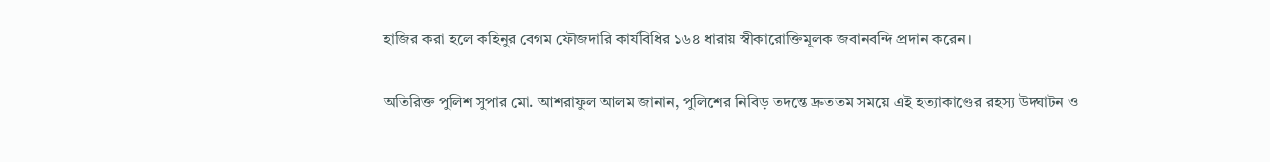হাজির করা হলে কহিনুর বেগম ফৌজদারি কার্যবিধির ১৬৪ ধারায় স্বীকারোক্তিমূলক জবানবন্দি প্রদান করেন।

অতিরিক্ত পুলিশ সুপার মো. আশরাফুল আলম জানান, পুলিশের নিবিড় তদন্তে দ্রুততম সময়ে এই হত্যাকাণ্ডের রহস্য উদ্ঘাটন ও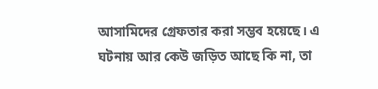আসামিদের গ্রেফতার করা সম্ভব হয়েছে। এ ঘটনায় আর কেউ জড়িত আছে কি না, তা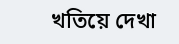খতিয়ে দেখা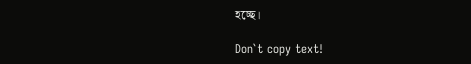হচ্ছে।

Don`t copy text!